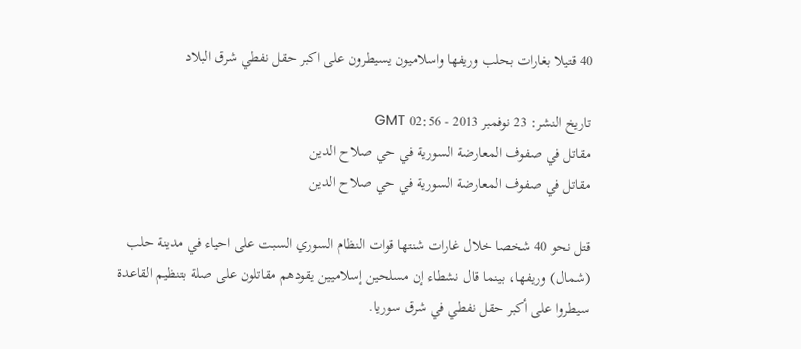40 قتيلا بغارات بحلب وريفها واسلاميون يسيطرون على اكبر حقل نفطي شرق البلاد

تاريخ النشر: 23 نوفمبر 2013 - 02:56 GMT
مقاتل في صفوف المعارضة السورية في حي صلاح الدين
مقاتل في صفوف المعارضة السورية في حي صلاح الدين

قتل نحو 40 شخصا خلال غارات شنتها قوات النظام السوري السبت على احياء في مدينة حلب (شمال) وريفها، بينما قال نشطاء إن مسلحين إسلاميين يقودهم مقاتلون على صلة بتنظيم القاعدة سيطروا على أكبر حقل نفطي في شرق سوريا.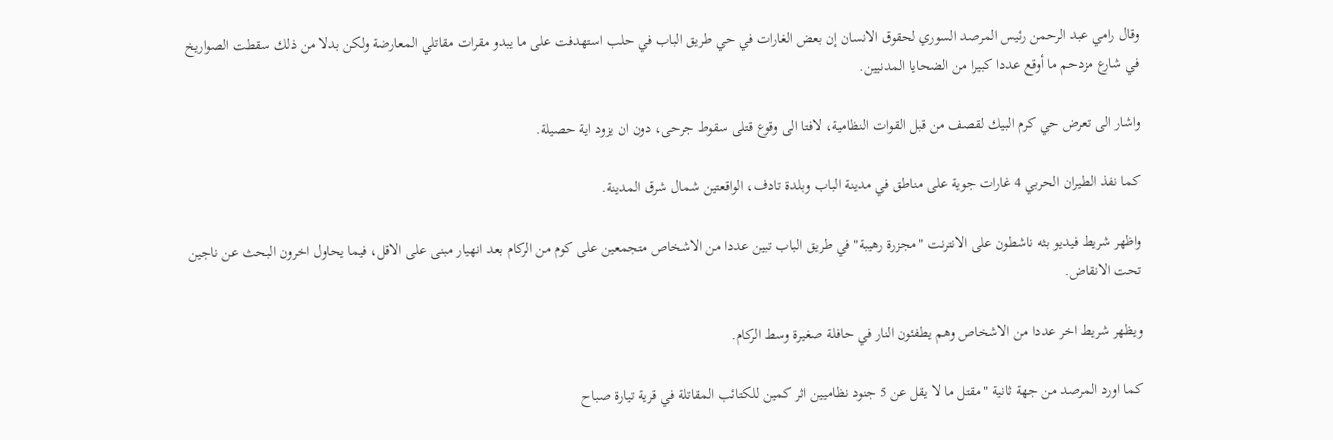وقال رامي عبد الرحمن رئيس المرصد السوري لحقوق الانسان إن بعض الغارات في حي طريق الباب في حلب استهدفت على ما يبدو مقرات مقاتلي المعارضة ولكن بدلا من ذلك سقطت الصواريخ في شارع مزدحم ما أوقع عددا كبيرا من الضحايا المدنيين.

واشار الى تعرض حي كرم البيك لقصف من قبل القوات النظامية، لافتا الى وقوع قتلى سقوط جرحى، دون ان يزود اية حصيلة.

كما نفذ الطيران الحربي 4 غارات جوية على مناطق في مدينة الباب وبلدة تادف، الواقعتين شمال شرق المدينة.

واظهر شريط فيديو بثه ناشطون على الانترنت "مجزرة رهيبة" في طريق الباب تبين عددا من الاشخاص متجمعين على كوم من الركام بعد انهيار مبنى على الاقل، فيما يحاول اخرون البحث عن ناجين تحت الانقاض.

ويظهر شريط اخر عددا من الاشخاص وهم يطفئون النار في حافلة صغيرة وسط الركام.

كما اورد المرصد من جهة ثانية "مقتل ما لا يقل عن 5 جنود نظاميين اثر كمين للكتائب المقاتلة في قرية تيارة صباح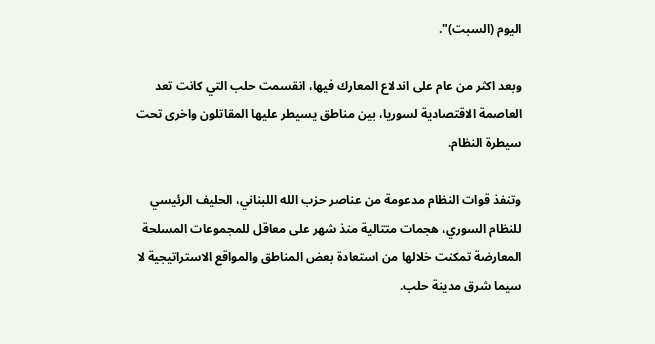اليوم (السبت)".

وبعد اكثر من عام على اندلاع المعارك فيها، انقسمت حلب التي كانت تعد العاصمة الاقتصادية لسوريا، بين مناطق يسيطر عليها المقاتلون واخرى تحت سيطرة النظام.

وتنفذ قوات النظام مدعومة من عناصر حزب الله اللبناني، الحليف الرئيسي للنظام السوري، هجمات متتالية منذ شهر على معاقل للمجموعات المسلحة المعارضة تمكنت خلالها من استعادة بعض المناطق والمواقع الاستراتيجية لا سيما شرق مدينة حلب.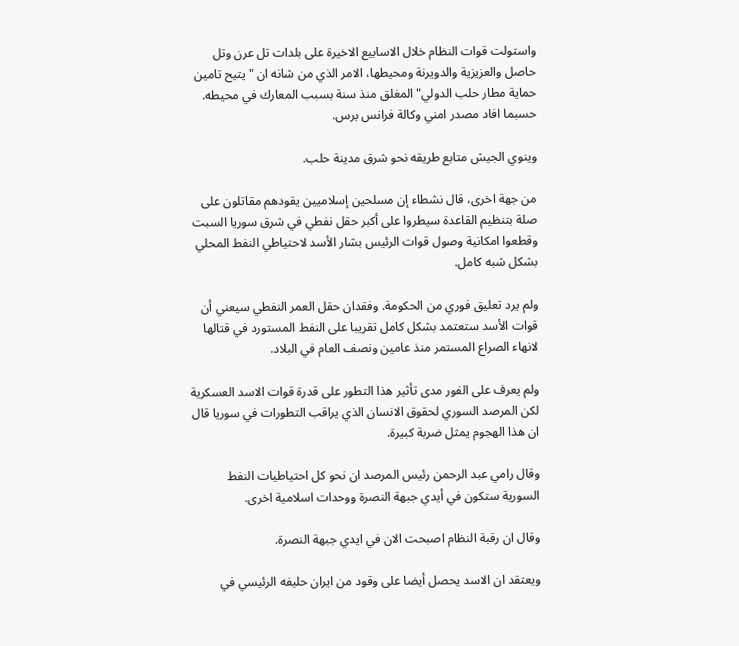واستولت قوات النظام خلال الاسابيع الاخيرة على بلدات تل عرن وتل حاصل والعزيزية والدويرنة ومحيطها، الامر الذي من شانه ان "يتيح تامين حماية مطار حلب الدولي" المغلق منذ سنة بسبب المعارك في محيطه. حسبما افاد مصدر امني وكالة فرانس برس.

وينوي الجيش متابع طريقه نحو شرق مدينة حلب.

من جهة اخرى، قال نشطاء إن مسلحين إسلاميين يقودهم مقاتلون على صلة بتنظيم القاعدة سيطروا على أكبر حقل نفطي في شرق سوريا السبت وقطعوا امكانية وصول قوات الرئيس بشار الأسد لاحتياطي النفط المحلي بشكل شبه كامل.

ولم يرد تعليق فوري من الحكومة. وفقدان حقل العمر النفطي سيعني أن قوات الأسد ستعتمد بشكل كامل تقريبا على النفط المستورد في قتالها لانهاء الصراع المستمر منذ عامين ونصف العام في البلاد.

ولم يعرف على الفور مدى تأثير هذا التطور على قدرة قوات الاسد العسكرية لكن المرصد السوري لحقوق الانسان الذي يراقب التطورات في سوريا قال ان هذا الهجوم يمثل ضربة كبيرة.

وقال رامي عبد الرحمن رئيس المرصد ان نحو كل احتياطيات النفط السورية ستكون في أيدي جبهة النصرة ووحدات اسلامية اخرى.

وقال ان رقبة النظام اصبحت الان في ايدي جبهة النصرة.

ويعتقد ان الاسد يحصل أيضا على وقود من ايران حليفه الرئيسي في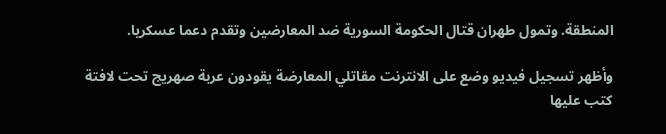المنطقة. وتمول طهران قتال الحكومة السورية ضد المعارضين وتقدم دعما عسكريا.

وأظهر تسجيل فيديو وضع على الانترنت مقاتلي المعارضة يقودون عربة صهريج تحت لافتة كتب عليها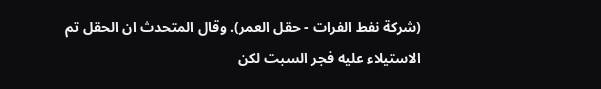(شركة نفط الفرات - حقل العمر). وقال المتحدث ان الحقل تم الاستيلاء عليه فجر السبت لكن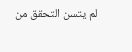لم يتسن التحقق من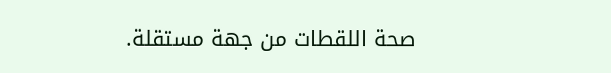صحة اللقطات من جهة مستقلة.